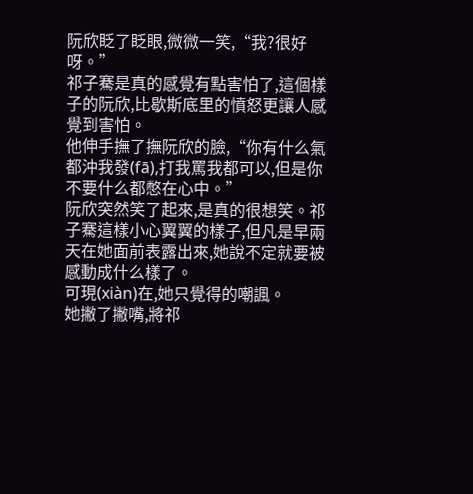阮欣眨了眨眼,微微一笑,“我?很好呀。”
祁子騫是真的感覺有點害怕了,這個樣子的阮欣,比歇斯底里的憤怒更讓人感覺到害怕。
他伸手撫了撫阮欣的臉,“你有什么氣都沖我發(fā),打我罵我都可以,但是你不要什么都憋在心中。”
阮欣突然笑了起來,是真的很想笑。祁子騫這樣小心翼翼的樣子,但凡是早兩天在她面前表露出來,她說不定就要被感動成什么樣了。
可現(xiàn)在,她只覺得的嘲諷。
她撇了撇嘴,將祁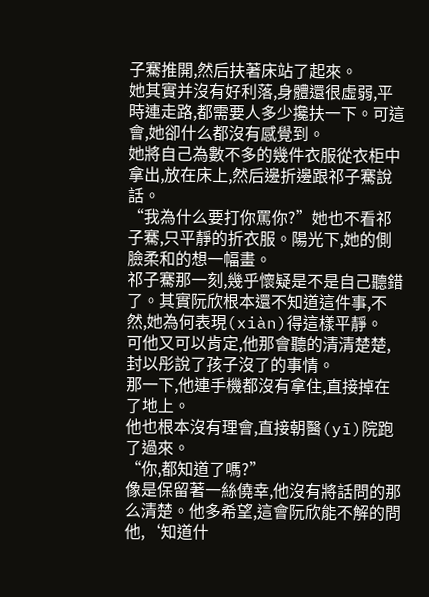子騫推開,然后扶著床站了起來。
她其實并沒有好利落,身體還很虛弱,平時連走路,都需要人多少攙扶一下。可這會,她卻什么都沒有感覺到。
她將自己為數不多的幾件衣服從衣柜中拿出,放在床上,然后邊折邊跟祁子騫說話。
“我為什么要打你罵你?”她也不看祁子騫,只平靜的折衣服。陽光下,她的側臉柔和的想一幅畫。
祁子騫那一刻,幾乎懷疑是不是自己聽錯了。其實阮欣根本還不知道這件事,不然,她為何表現(xiàn)得這樣平靜。
可他又可以肯定,他那會聽的清清楚楚,封以彤說了孩子沒了的事情。
那一下,他連手機都沒有拿住,直接掉在了地上。
他也根本沒有理會,直接朝醫(yī)院跑了過來。
“你,都知道了嗎?”
像是保留著一絲僥幸,他沒有將話問的那么清楚。他多希望,這會阮欣能不解的問他,‘知道什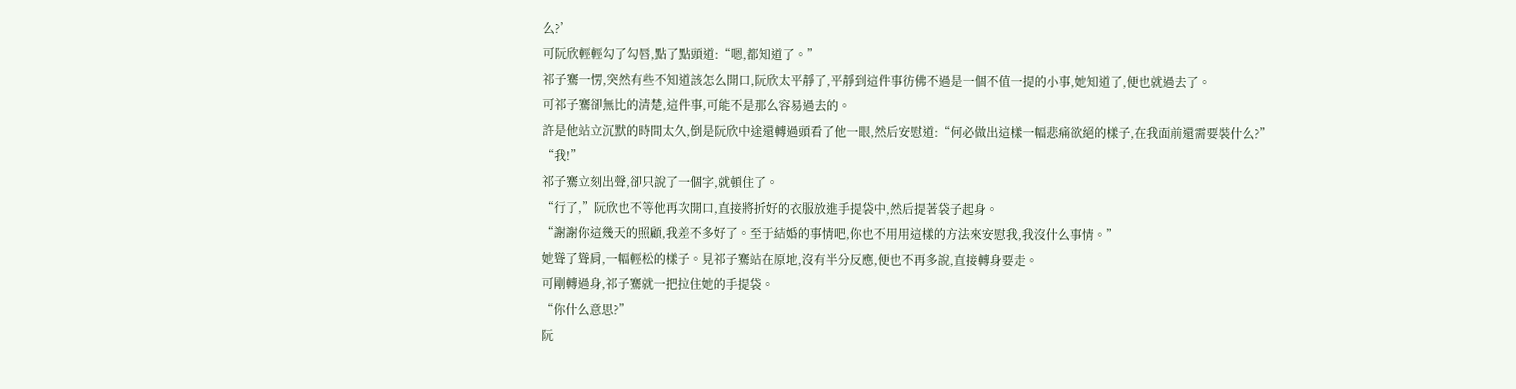么?’
可阮欣輕輕勾了勾唇,點了點頭道:“嗯,都知道了。”
祁子騫一愣,突然有些不知道該怎么開口,阮欣太平靜了,平靜到這件事彷佛不過是一個不值一提的小事,她知道了,便也就過去了。
可祁子騫卻無比的清楚,這件事,可能不是那么容易過去的。
許是他站立沉默的時間太久,倒是阮欣中途還轉過頭看了他一眼,然后安慰道:“何必做出這樣一幅悲痛欲絕的樣子,在我面前還需要裝什么?”
“我!”
祁子騫立刻出聲,卻只說了一個字,就頓住了。
“行了,”阮欣也不等他再次開口,直接將折好的衣服放進手提袋中,然后提著袋子起身。
“謝謝你這幾天的照顧,我差不多好了。至于結婚的事情吧,你也不用用這樣的方法來安慰我,我沒什么事情。”
她聳了聳肩,一幅輕松的樣子。見祁子騫站在原地,沒有半分反應,便也不再多說,直接轉身要走。
可剛轉過身,祁子騫就一把拉住她的手提袋。
“你什么意思?”
阮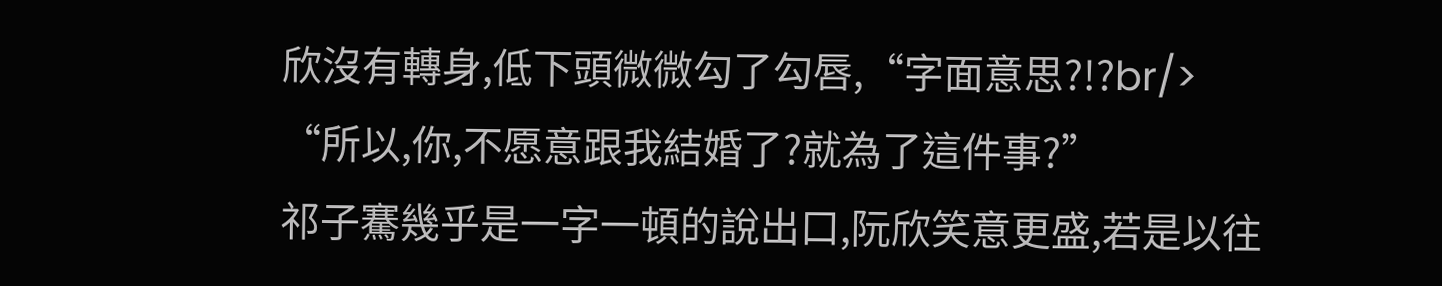欣沒有轉身,低下頭微微勾了勾唇,“字面意思?!?br/>
“所以,你,不愿意跟我結婚了?就為了這件事?”
祁子騫幾乎是一字一頓的說出口,阮欣笑意更盛,若是以往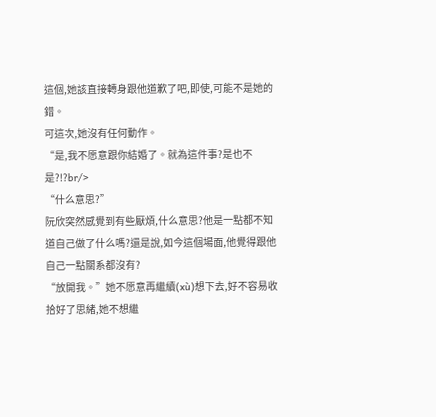這個,她該直接轉身跟他道歉了吧,即使,可能不是她的錯。
可這次,她沒有任何動作。
“是,我不愿意跟你結婚了。就為這件事?是也不是?!?br/>
“什么意思?”
阮欣突然感覺到有些厭煩,什么意思?他是一點都不知道自己做了什么嗎?還是說,如今這個場面,他覺得跟他自己一點關系都沒有?
“放開我。”她不愿意再繼續(xù)想下去,好不容易收拾好了思緒,她不想繼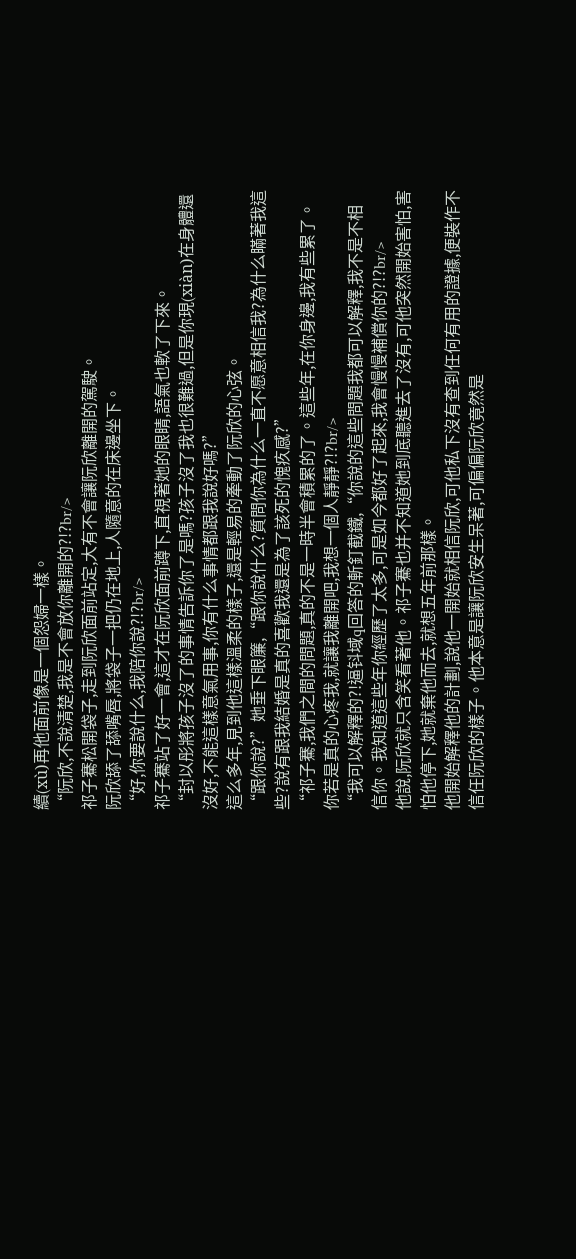續(xù)再他面前像是一個怨婦一樣。
“阮欣,不說清楚,我是不會放你離開的?!?br/>
祁子騫松開袋子,走到阮欣面前站定,大有不會讓阮欣離開的駕駛。
阮欣舔了舔嘴唇,將袋子一把仍在地上,人隨意的在床邊坐下。
“好,你要說什么,我陪你說?!?br/>
祁子騫站了好一會,這才在阮欣面前蹲下,直視著她的眼睛,語氣也軟了下來。
“封以彤將孩子沒了的事情告訴你了是嗎?孩子沒了我也很難過,但是你現(xiàn)在身體還沒好,不能這樣意氣用事,你有什么事情都跟我說好嗎?”
這么多年,見到他這樣溫柔的樣子,還是輕易的牽動了阮欣的心弦。
“跟你說?”她垂下眼簾,“跟你說什么?質問你為什么一直不愿意相信我?為什么瞞著我這些?說有跟我結婚是真的喜歡我還是為了該死的愧疚感?”
“祁子騫,我們之間的問題,真的不是一時半會積累的了。這些年,在你身邊,我有些累了。你若是真的心疼我,就讓我離開吧,我想一個人靜靜?!?br/>
“我可以解釋的?!逼钭域q回答的斬釘截鐵,“你說的這些問題我都可以解釋,我不是不相信你。我知道這些年你經歷了太多,可是如今都好了起來,我會慢慢補償你的?!?br/>
他說,阮欣就只含笑看著他。祁子騫也并不知道她到底聽進去了沒有,可他突然開始害怕,害怕他停下,她就棄他而去,就想五年前那樣。
他開始解釋他的計劃,說他一開始就相信阮欣,可他私下沒有查到任何有用的證據,便裝作不信任阮欣的樣子。他本意是讓阮欣安生呆著,可偏偏阮欣竟然是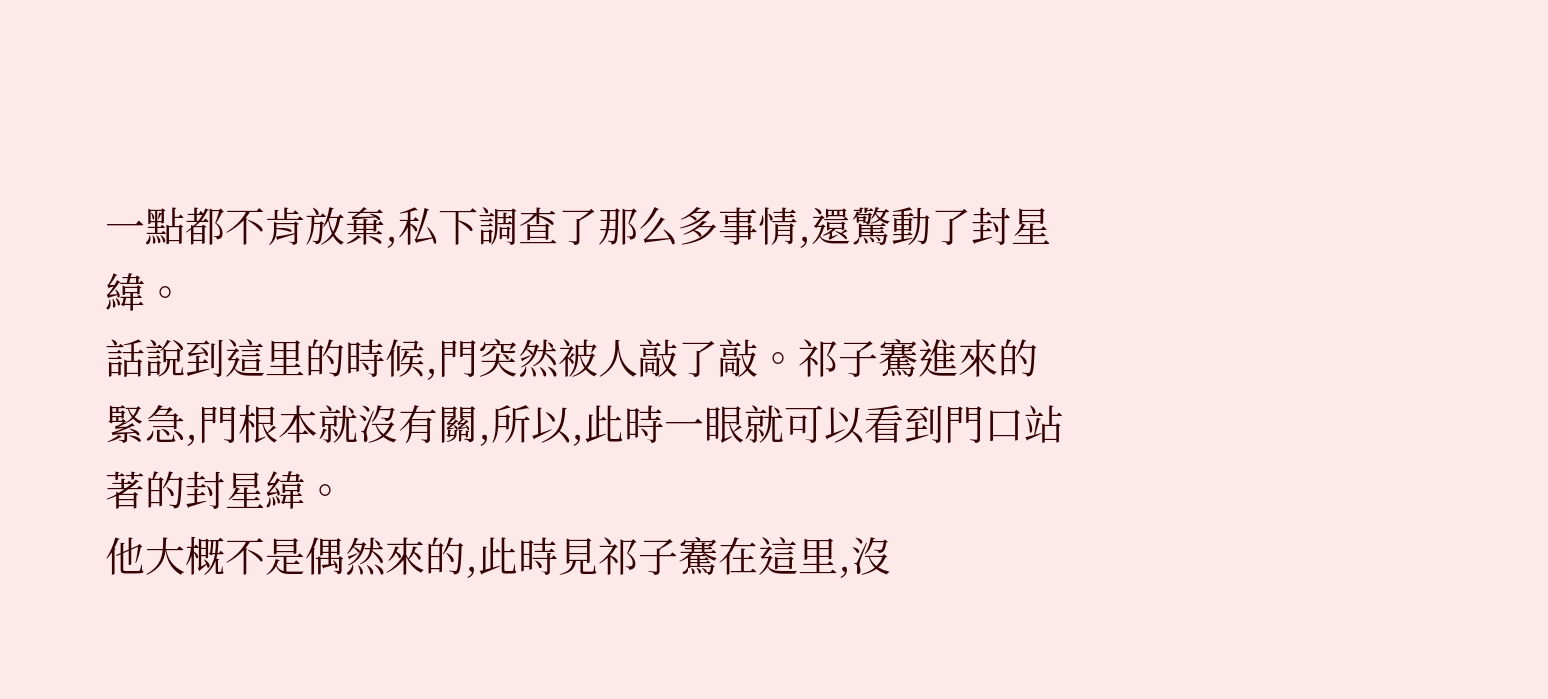一點都不肯放棄,私下調查了那么多事情,還驚動了封星緯。
話說到這里的時候,門突然被人敲了敲。祁子騫進來的緊急,門根本就沒有關,所以,此時一眼就可以看到門口站著的封星緯。
他大概不是偶然來的,此時見祁子騫在這里,沒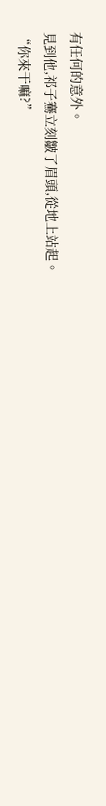有任何的意外。
見到他,祁子騫立刻皺了眉頭,從地上站起。
“你來干嘛?”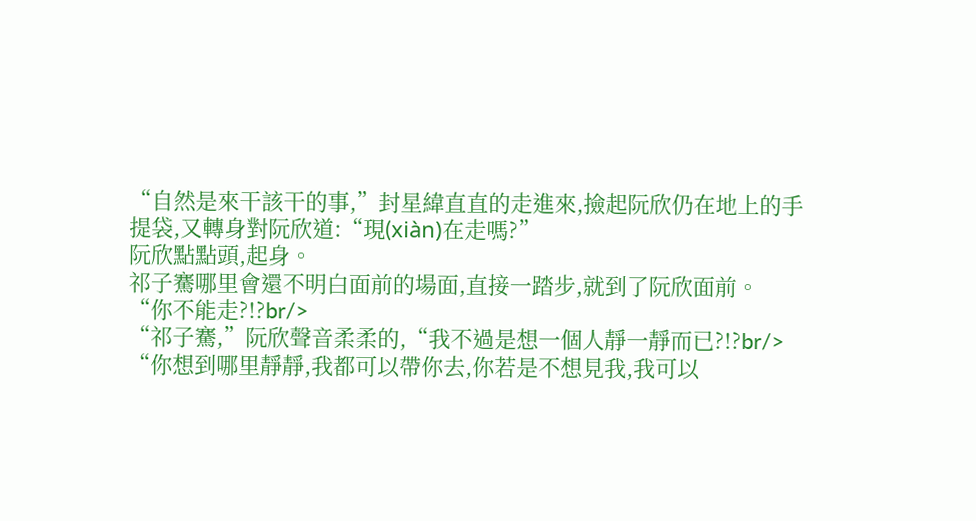“自然是來干該干的事,”封星緯直直的走進來,撿起阮欣仍在地上的手提袋,又轉身對阮欣道:“現(xiàn)在走嗎?”
阮欣點點頭,起身。
祁子騫哪里會還不明白面前的場面,直接一踏步,就到了阮欣面前。
“你不能走?!?br/>
“祁子騫,”阮欣聲音柔柔的,“我不過是想一個人靜一靜而已?!?br/>
“你想到哪里靜靜,我都可以帶你去,你若是不想見我,我可以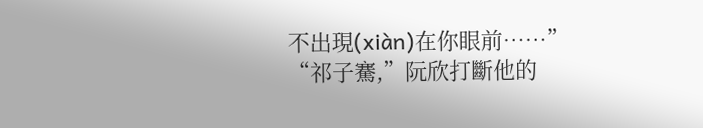不出現(xiàn)在你眼前……”
“祁子騫,”阮欣打斷他的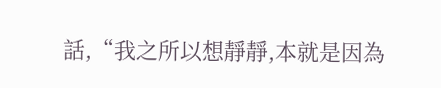話,“我之所以想靜靜,本就是因為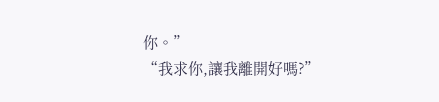你。”
“我求你,讓我離開好嗎?”